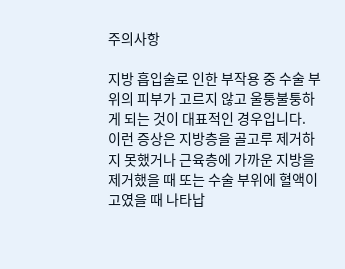주의사항

지방 흡입술로 인한 부작용 중 수술 부위의 피부가 고르지 않고 울퉁불퉁하게 되는 것이 대표적인 경우입니다. 이런 증상은 지방층을 골고루 제거하지 못했거나 근육층에 가까운 지방을 제거했을 때 또는 수술 부위에 혈액이 고였을 때 나타납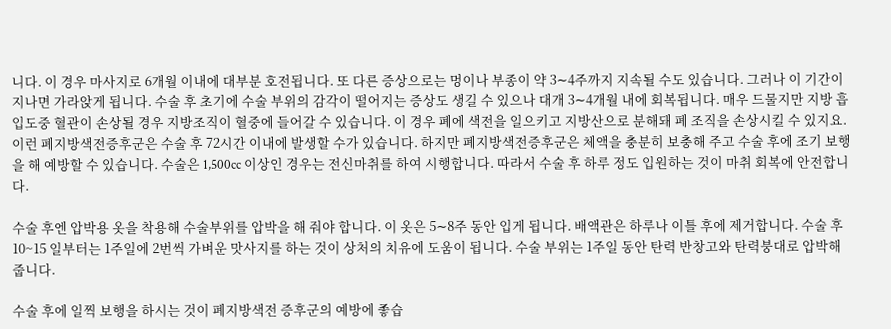니다. 이 경우 마사지로 6개월 이내에 대부분 호전됩니다. 또 다른 증상으로는 멍이나 부종이 약 3∼4주까지 지속될 수도 있습니다. 그러나 이 기간이 지나면 가라앉게 됩니다. 수술 후 초기에 수술 부위의 감각이 떨어지는 증상도 생길 수 있으나 대개 3∼4개월 내에 회복됩니다. 매우 드물지만 지방 흡입도중 혈관이 손상될 경우 지방조직이 혈중에 들어갈 수 있습니다. 이 경우 폐에 색전을 일으키고 지방산으로 분해돼 폐 조직을 손상시킬 수 있지요. 이런 폐지방색전증후군은 수술 후 72시간 이내에 발생할 수가 있습니다. 하지만 폐지방색전증후군은 체액을 충분히 보충해 주고 수술 후에 조기 보행을 해 예방할 수 있습니다. 수술은 1,500cc 이상인 경우는 전신마취를 하여 시행합니다. 따라서 수술 후 하루 정도 입원하는 것이 마취 회복에 안전합니다.

수술 후엔 압박용 옷을 착용해 수술부위를 압박을 해 줘야 합니다. 이 옷은 5∼8주 동안 입게 됩니다. 배액관은 하루나 이틀 후에 제거합니다. 수술 후 10~15 일부터는 1주일에 2번씩 가벼운 맛사지를 하는 것이 상처의 치유에 도움이 됩니다. 수술 부위는 1주일 동안 탄력 반창고와 탄력붕대로 압박해 줍니다.

수술 후에 일찍 보행을 하시는 것이 폐지방색전 증후군의 예방에 좋습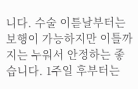니다. 수술 이튿날부터는 보행이 가능하지만 이틀까지는 누워서 안정하는 좋습니다. 1주일 후부터는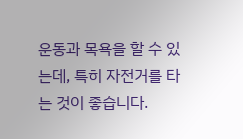운동과 목욕을 할 수 있는데, 특히 자전거를 타는 것이 좋습니다.